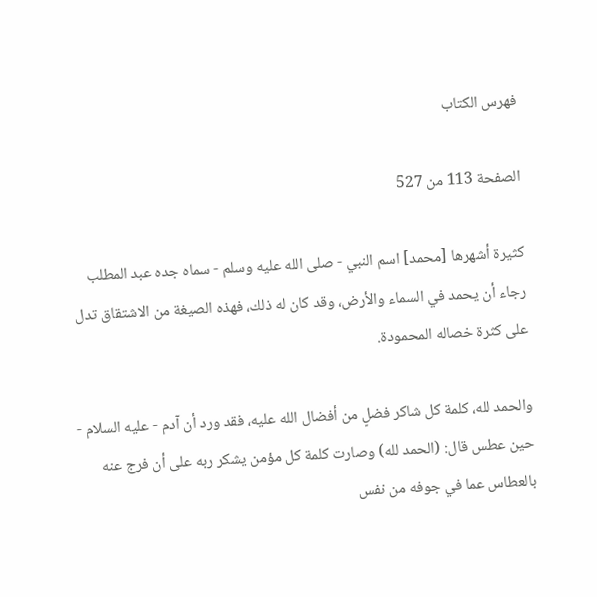فهرس الكتاب

الصفحة 113 من 527

كثيرة أشهرها [محمد] اسم النبي - صلى الله عليه وسلم - سماه جده عبد المطلب رجاء أن يحمد في السماء والأرض، وقد كان له ذلك، فهذه الصيغة من الاشتقاق تدل على كثرة خصاله المحمودة.

والحمد لله، كلمة كل شاكر فضلٍ من أفضال الله عليه، فقد ورد أن آدم - عليه السلام - حين عطس قال: (الحمد لله) وصارت كلمة كل مؤمن يشكر ربه على أن فرج عنه بالعطاس عما في جوفه من نفس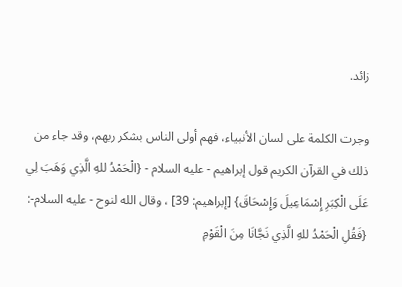زائد.

وجرت الكلمة على لسان الأنبياء، فهم أولى الناس بشكر ربهم، وقد جاء من ذلك في القرآن الكريم قول إبراهيم - عليه السلام - {الْحَمْدُ للهِ الَّذِي وَهَبَ لِي عَلَى الْكِبَرِ إِسْمَاعِيلَ وَإِسْحَاقَ} [إبراهيم: 39] ، وقال الله لنوح - عليه السلام-: {فَقُلِ الْحَمْدُ للهِ الَّذِي نَجَّانَا مِنَ الْقَوْمِ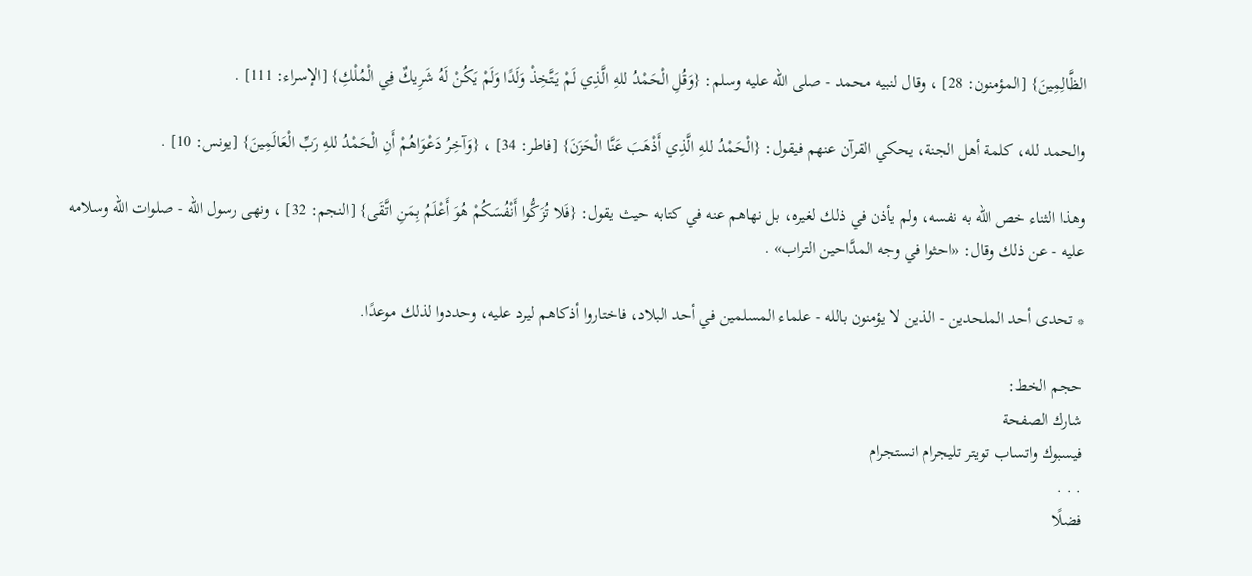الظَّالِمِينَ} [المؤمنون: 28] ، وقال لنبيه محمد - صلى الله عليه وسلم: {وَقُلِ الْحَمْدُ للهِ الَّذِي لَمْ يَتَّخِذْ وَلَدًا وَلَمْ يَكُنْ لَهُ شَرِيكٌ فِي الْمُلْكِ} [الإسراء: 111] .

والحمد لله، كلمة أهل الجنة، يحكي القرآن عنهم فيقول: {الْحَمْدُ للهِ الَّذِي أَذْهَبَ عَنَّا الْحَزَنَ} [فاطر: 34] ، {وَآخِرُ دَعْوَاهُمْ أَنِ الْحَمْدُ للهِ رَبِّ الْعَالَمِينَ} [يونس: 10] .

وهذا الثناء خص الله به نفسه، ولم يأذن في ذلك لغيره، بل نهاهم عنه في كتابه حيث يقول: {فَلا تُزَكُّوا أَنْفُسَكُمْ هُوَ أَعْلَمُ بِمَنِ اتَّقَى} [النجم: 32] ، ونهى رسول الله - صلوات الله وسلامه عليه - عن ذلك وقال: «احثوا في وجه المدَّاحين التراب» .

* تحدى أحد الملحدين - الذين لا يؤمنون بالله - علماء المسلمين في أحد البلاد، فاختاروا أذكاهم ليرد عليه، وحددوا لذلك موعدًا.

حجم الخط:
شارك الصفحة
فيسبوك واتساب تويتر تليجرام انستجرام
. . .
فضلًا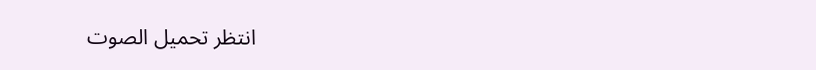انتظر تحميل الصوت